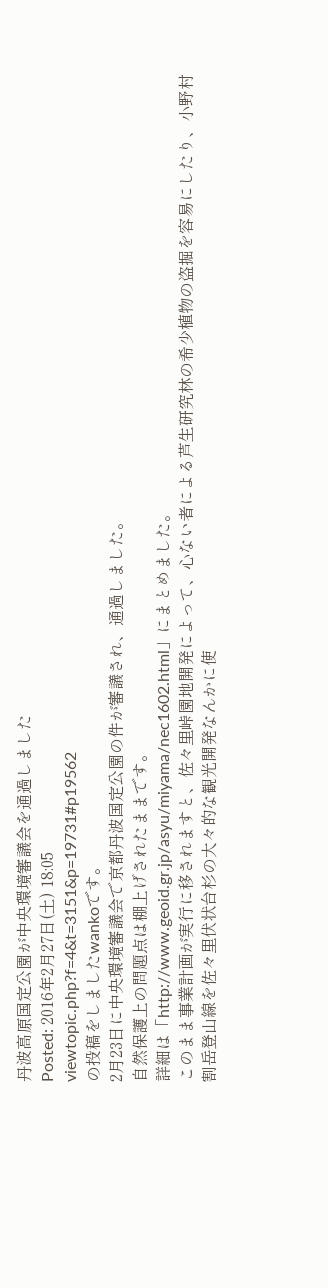丹波高原国定公園が中央環境審議会を通過しました
Posted: 2016年2月27日(土) 18:05
viewtopic.php?f=4&t=3151&p=19731#p19562
の投稿をしましたwankoです。
2月23日に中央環境審議会で京都丹波国定公園の件が審議され、通過しました。
自然保護上の問題点は棚上げされたままです。
詳細は「http://www.geoid.gr.jp/asyu/miyama/nec1602.html」にまとめました。
このまま事業計画が実行に移されますと、佐々里峠園地開発によって、心ない者による芦生研究林の希少植物の盗掘を容易にしたり、小野村割岳登山線を佐々里伏状台杉の大々的な観光開発なんかに使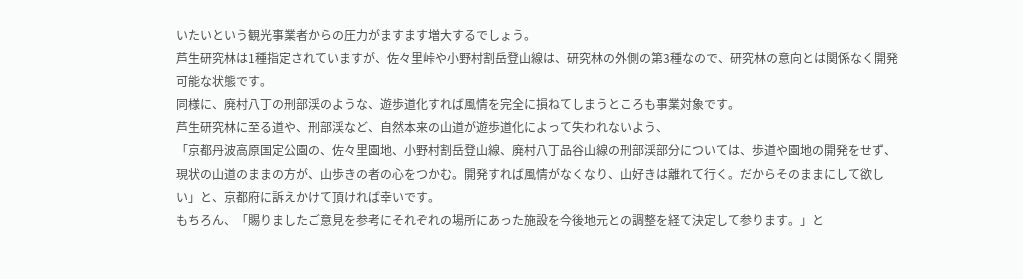いたいという観光事業者からの圧力がますます増大するでしょう。
芦生研究林は1種指定されていますが、佐々里峠や小野村割岳登山線は、研究林の外側の第3種なので、研究林の意向とは関係なく開発可能な状態です。
同様に、廃村八丁の刑部渓のような、遊歩道化すれば風情を完全に損ねてしまうところも事業対象です。
芦生研究林に至る道や、刑部渓など、自然本来の山道が遊歩道化によって失われないよう、
「京都丹波高原国定公園の、佐々里園地、小野村割岳登山線、廃村八丁品谷山線の刑部渓部分については、歩道や園地の開発をせず、現状の山道のままの方が、山歩きの者の心をつかむ。開発すれば風情がなくなり、山好きは離れて行く。だからそのままにして欲しい」と、京都府に訴えかけて頂ければ幸いです。
もちろん、「賜りましたご意見を参考にそれぞれの場所にあった施設を今後地元との調整を経て決定して参ります。」と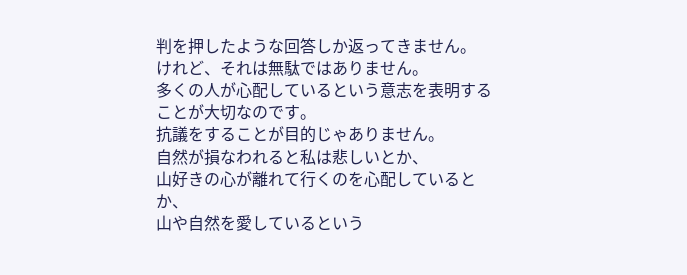判を押したような回答しか返ってきません。
けれど、それは無駄ではありません。
多くの人が心配しているという意志を表明することが大切なのです。
抗議をすることが目的じゃありません。
自然が損なわれると私は悲しいとか、
山好きの心が離れて行くのを心配しているとか、
山や自然を愛しているという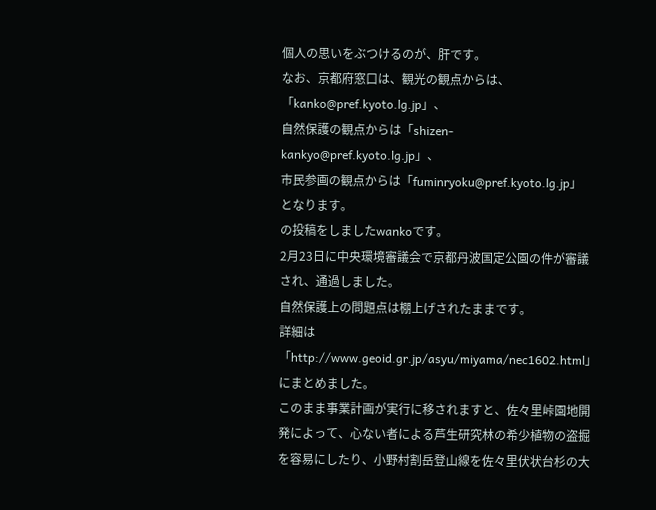個人の思いをぶつけるのが、肝です。
なお、京都府窓口は、観光の観点からは、「kanko@pref.kyoto.lg.jp」、
自然保護の観点からは「shizen-kankyo@pref.kyoto.lg.jp」、
市民参画の観点からは「fuminryoku@pref.kyoto.lg.jp」
となります。
の投稿をしましたwankoです。
2月23日に中央環境審議会で京都丹波国定公園の件が審議され、通過しました。
自然保護上の問題点は棚上げされたままです。
詳細は「http://www.geoid.gr.jp/asyu/miyama/nec1602.html」にまとめました。
このまま事業計画が実行に移されますと、佐々里峠園地開発によって、心ない者による芦生研究林の希少植物の盗掘を容易にしたり、小野村割岳登山線を佐々里伏状台杉の大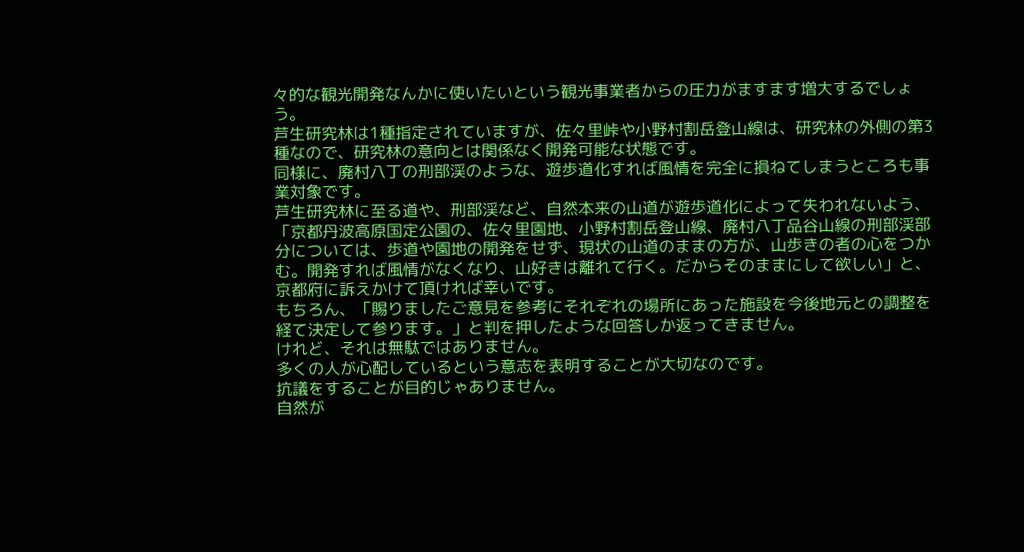々的な観光開発なんかに使いたいという観光事業者からの圧力がますます増大するでしょう。
芦生研究林は1種指定されていますが、佐々里峠や小野村割岳登山線は、研究林の外側の第3種なので、研究林の意向とは関係なく開発可能な状態です。
同様に、廃村八丁の刑部渓のような、遊歩道化すれば風情を完全に損ねてしまうところも事業対象です。
芦生研究林に至る道や、刑部渓など、自然本来の山道が遊歩道化によって失われないよう、
「京都丹波高原国定公園の、佐々里園地、小野村割岳登山線、廃村八丁品谷山線の刑部渓部分については、歩道や園地の開発をせず、現状の山道のままの方が、山歩きの者の心をつかむ。開発すれば風情がなくなり、山好きは離れて行く。だからそのままにして欲しい」と、京都府に訴えかけて頂ければ幸いです。
もちろん、「賜りましたご意見を参考にそれぞれの場所にあった施設を今後地元との調整を経て決定して参ります。」と判を押したような回答しか返ってきません。
けれど、それは無駄ではありません。
多くの人が心配しているという意志を表明することが大切なのです。
抗議をすることが目的じゃありません。
自然が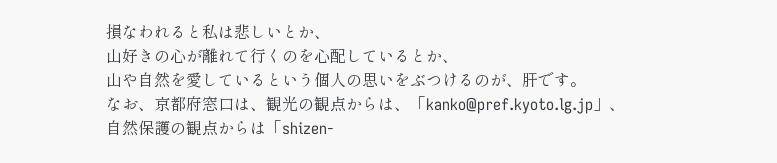損なわれると私は悲しいとか、
山好きの心が離れて行くのを心配しているとか、
山や自然を愛しているという個人の思いをぶつけるのが、肝です。
なお、京都府窓口は、観光の観点からは、「kanko@pref.kyoto.lg.jp」、
自然保護の観点からは「shizen-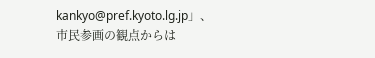kankyo@pref.kyoto.lg.jp」、
市民参画の観点からは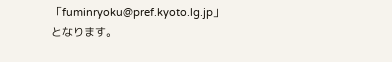「fuminryoku@pref.kyoto.lg.jp」
となります。